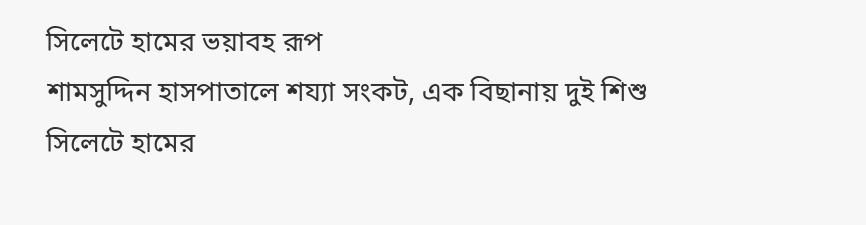সিলেটে হামের ভয়াবহ রূপ
শামসুদ্দিন হাসপাতালে শয্যা সংকট, এক বিছানায় দুই শিশু
সিলেটে হামের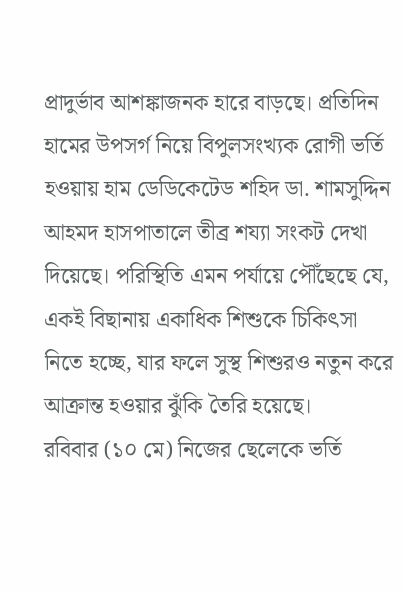প্রাদুর্ভাব আশঙ্কাজনক হারে বাড়ছে। প্রতিদিন হামের উপসর্গ নিয়ে বিপুলসংখ্যক রোগী ভর্তি হওয়ায় হাম ডেডিকেটেড শহিদ ডা. শামসুদ্দিন আহমদ হাসপাতালে তীব্র শয্যা সংকট দেখা দিয়েছে। পরিস্থিতি এমন পর্যায়ে পৌঁছেছে যে, একই বিছানায় একাধিক শিশুকে চিকিৎসা নিতে হচ্ছে, যার ফলে সুস্থ শিশুরও নতুন করে আক্রান্ত হওয়ার ঝুঁকি তৈরি হয়েছে।
রবিবার (১০ মে) নিজের ছেলেকে ভর্তি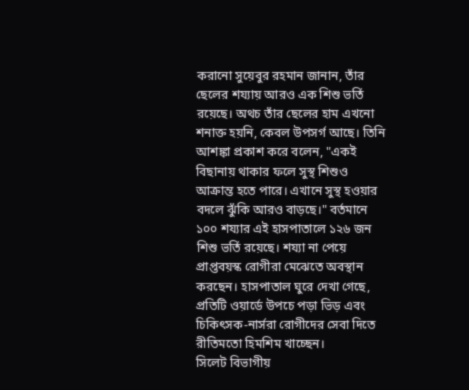করানো সুয়েবুর রহমান জানান, তাঁর ছেলের শয্যায় আরও এক শিশু ভর্তি রয়েছে। অথচ তাঁর ছেলের হাম এখনো শনাক্ত হয়নি, কেবল উপসর্গ আছে। তিনি আশঙ্কা প্রকাশ করে বলেন, "একই বিছানায় থাকার ফলে সুস্থ শিশুও আক্রান্ত হতে পারে। এখানে সুস্থ হওয়ার বদলে ঝুঁকি আরও বাড়ছে।" বর্তমানে ১০০ শয্যার এই হাসপাতালে ১২৬ জন শিশু ভর্তি রয়েছে। শয্যা না পেয়ে প্রাপ্তবয়স্ক রোগীরা মেঝেতে অবস্থান করছেন। হাসপাতাল ঘুরে দেখা গেছে, প্রতিটি ওয়ার্ডে উপচে পড়া ভিড় এবং চিকিৎসক-নার্সরা রোগীদের সেবা দিতে রীতিমতো হিমশিম খাচ্ছেন।
সিলেট বিভাগীয়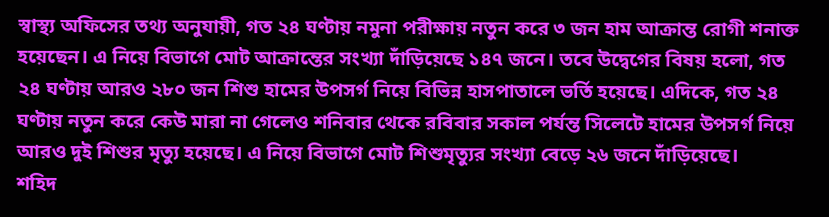স্বাস্থ্য অফিসের তথ্য অনুযায়ী, গত ২৪ ঘণ্টায় নমুনা পরীক্ষায় নতুন করে ৩ জন হাম আক্রান্ত রোগী শনাক্ত হয়েছেন। এ নিয়ে বিভাগে মোট আক্রান্তের সংখ্যা দাঁড়িয়েছে ১৪৭ জনে। তবে উদ্বেগের বিষয় হলো, গত ২৪ ঘণ্টায় আরও ২৮০ জন শিশু হামের উপসর্গ নিয়ে বিভিন্ন হাসপাতালে ভর্তি হয়েছে। এদিকে, গত ২৪ ঘণ্টায় নতুন করে কেউ মারা না গেলেও শনিবার থেকে রবিবার সকাল পর্যন্ত সিলেটে হামের উপসর্গ নিয়ে আরও দুই শিশুর মৃত্যু হয়েছে। এ নিয়ে বিভাগে মোট শিশুমৃত্যুর সংখ্যা বেড়ে ২৬ জনে দাঁড়িয়েছে।
শহিদ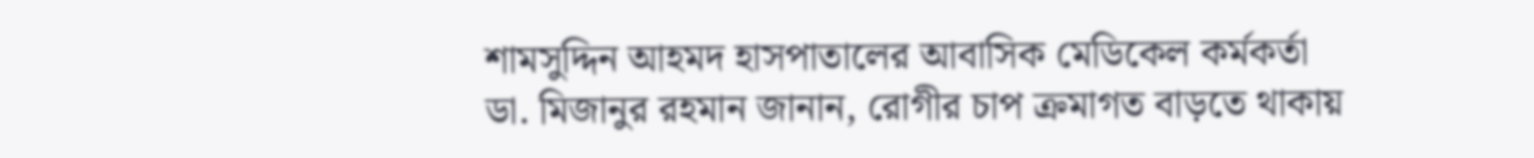শামসুদ্দিন আহমদ হাসপাতালের আবাসিক মেডিকেল কর্মকর্তা ডা. মিজানুর রহমান জানান, রোগীর চাপ ক্রমাগত বাড়তে থাকায়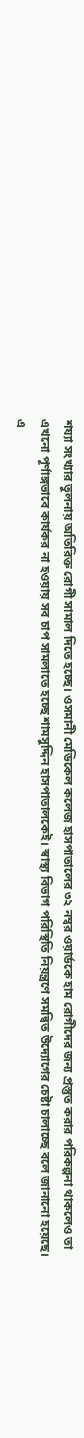শয্যা সংখ্যার তুলনায় অতিরিক্ত রোগী সামাল দিতে হচ্ছে। ওসমানী মেডিকেল কলেজ হাসপাতালের ৩২ নম্বর ওয়ার্ডকে হাম রোগীদের জন্য প্রস্তুত করার পরিকল্পনা থাকলেও তা এখনো পূর্ণাঙ্গভাবে কার্যকর না হওয়ায় সব চাপ সামলাতে হচ্ছে শামসুদ্দিন হাসপাতালকেই। স্বাস্থ্য বিভাগ পরিস্থিতি নিয়ন্ত্রণে সমন্বিত উদ্যোগের চেষ্টা চালাচ্ছে বলে জানানো হয়েছে।
এ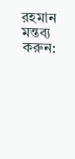রহমান
মন্তব্য করুন: